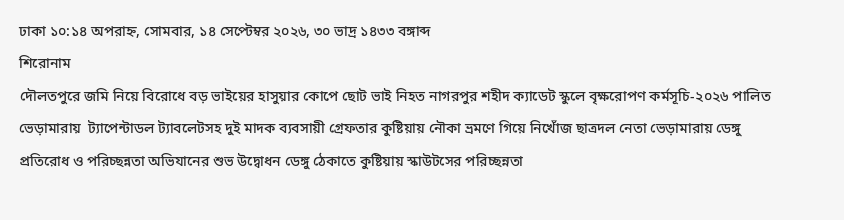ঢাকা ১০:১৪ অপরাহ্ন, সোমবার, ১৪ সেপ্টেম্বর ২০২৬, ৩০ ভাদ্র ১৪৩৩ বঙ্গাব্দ
শিরোনাম
দৌলতপুরে জমি নিয়ে বিরোধে বড় ভাইয়ের হাসুয়ার কোপে ছোট ভাই নিহত নাগরপুর শহীদ ক্যাডেট স্কুলে বৃক্ষরোপণ কর্মসূচি-২০২৬ পালিত ভেড়ামারায়  ট্যাপেন্টাডল ট্যাবলেটসহ দুই মাদক ব্যবসায়ী গ্রেফতার কুষ্টিয়ায় নৌকা ভ্রমণে গিয়ে নিখোঁজ ছাত্রদল নেতা ভেড়ামারায় ডেঙ্গু প্রতিরোধ ও পরিচ্ছন্নতা অভিযানের শুভ উদ্বোধন ডেঙ্গু ঠেকাতে কুষ্টিয়ায় স্কাউটসের পরিচ্ছন্নতা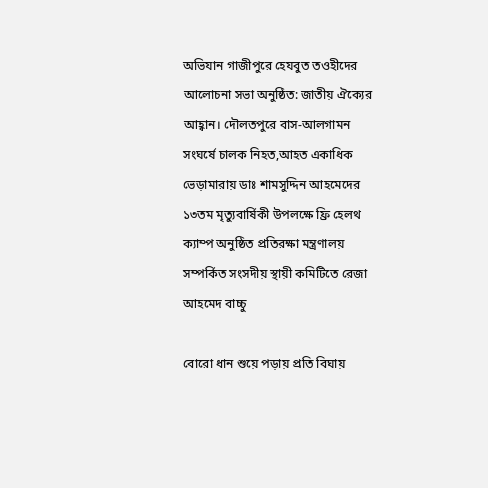অভিযান গাজীপুরে হেযবুত তওহীদের আলোচনা সভা অনুষ্ঠিত: জাতীয় ঐক্যের আহ্বান। দৌলতপুরে বাস-আলগামন সংঘর্ষে চালক নিহত,আহত একাধিক ভেড়ামারায় ডাঃ শামসুদ্দিন আহমেদের ১৩তম মৃত্যুবার্ষিকী উপলক্ষে ফ্রি হেলথ ক্যাম্প অনুষ্ঠিত প্রতিরক্ষা মন্ত্রণালয় সম্পর্কিত সংসদীয় স্থায়ী কমিটিতে রেজা আহমেদ বাচ্চু

বোরো ধান শুয়ে পড়ায় প্রতি বিঘায়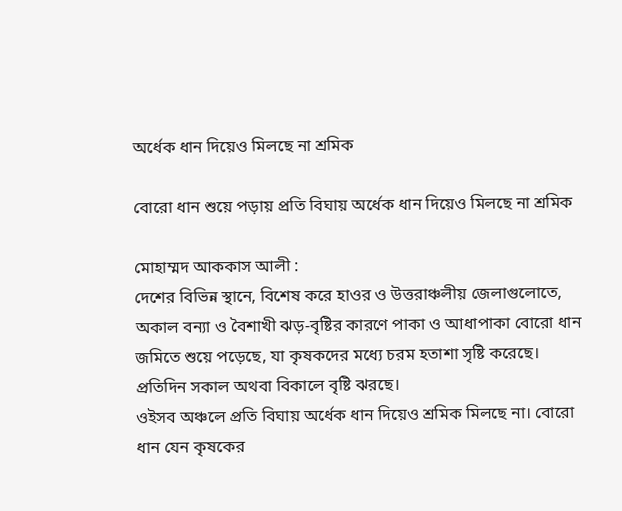অর্ধেক ধান দিয়েও মিলছে না শ্রমিক

বোরো ধান শুয়ে পড়ায় প্রতি বিঘায় অর্ধেক ধান দিয়েও মিলছে না শ্রমিক

মোহাম্মদ আককাস আলী :
দেশের বিভিন্ন স্থানে, বিশেষ করে হাওর ও উত্তরাঞ্চলীয় জেলাগুলোতে, অকাল বন্যা ও বৈশাখী ঝড়-বৃষ্টির কারণে পাকা ও আধাপাকা বোরো ধান জমিতে শুয়ে পড়েছে, যা কৃষকদের মধ্যে চরম হতাশা সৃষ্টি করেছে। প্রতিদিন সকাল অথবা বিকালে বৃষ্টি ঝরছে।
ওইসব অঞ্চলে প্রতি বিঘায় অর্ধেক ধান দিয়েও শ্রমিক মিলছে না। বোরো ধান যেন কৃষকের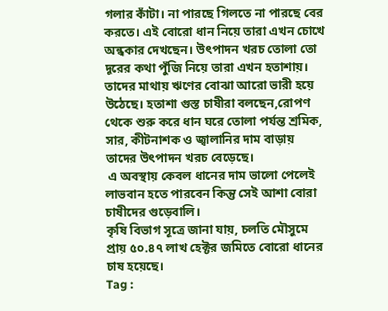গলার কাঁটা। না পারছে গিলতে না পারছে বের করতে। এই বোরো ধান নিয়ে তারা এখন চোখে অন্ধকার দেখছেন। উৎপাদন খরচ তোলা তো দূরের কথা পুঁজি নিয়ে তারা এখন হতাশায়। তাদের মাথায় ঋণের বোঝা আরো ভারী হয়ে উঠেছে। হতাশা গুস্ত চাষীরা বলছেন,রোপণ থেকে শুরু করে ধান ঘরে তোলা পর্যন্ত শ্রমিক, সার, কীটনাশক ও জ্বালানির দাম বাড়ায় তাদের উৎপাদন খরচ বেড়েছে।
 এ অবস্থায় কেবল ধানের দাম ভালো পেলেই লাভবান হতে পারবেন কিন্তু সেই আশা বোরা চাষীদের গুড়েবালি।
কৃষি বিভাগ সূত্রে জানা যায়, চলতি মৌসুমে প্রায় ৫০.৪৭ লাখ হেক্টর জমিতে বোরো ধানের চাষ হয়েছে।
Tag :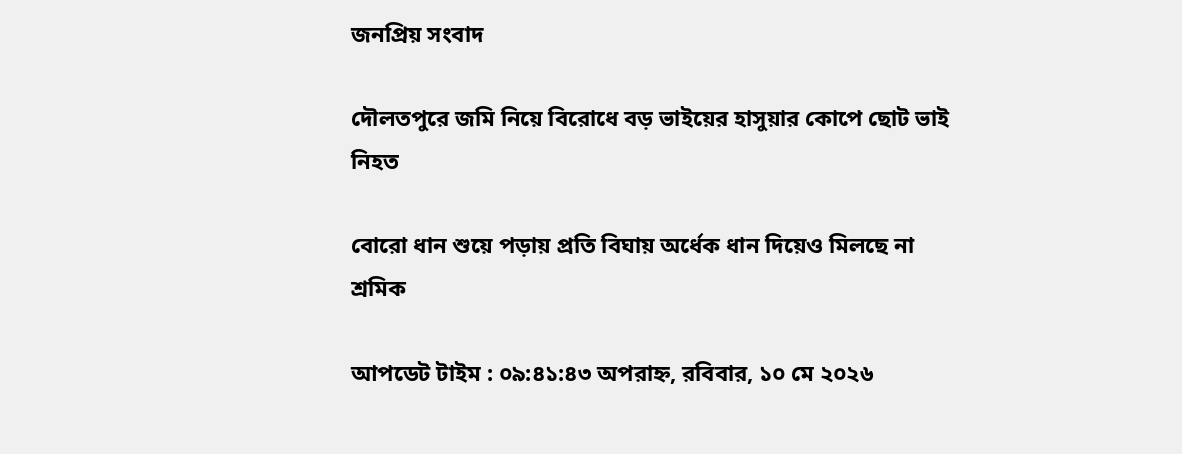জনপ্রিয় সংবাদ

দৌলতপুরে জমি নিয়ে বিরোধে বড় ভাইয়ের হাসুয়ার কোপে ছোট ভাই নিহত

বোরো ধান শুয়ে পড়ায় প্রতি বিঘায় অর্ধেক ধান দিয়েও মিলছে না শ্রমিক

আপডেট টাইম : ০৯:৪১:৪৩ অপরাহ্ন, রবিবার, ১০ মে ২০২৬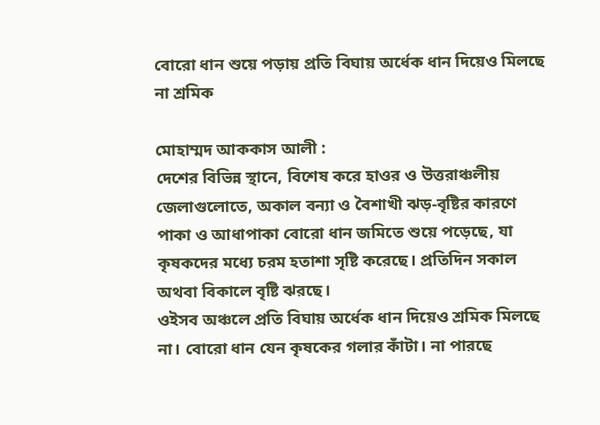বোরো ধান শুয়ে পড়ায় প্রতি বিঘায় অর্ধেক ধান দিয়েও মিলছে না শ্রমিক

মোহাম্মদ আককাস আলী :
দেশের বিভিন্ন স্থানে, বিশেষ করে হাওর ও উত্তরাঞ্চলীয় জেলাগুলোতে, অকাল বন্যা ও বৈশাখী ঝড়-বৃষ্টির কারণে পাকা ও আধাপাকা বোরো ধান জমিতে শুয়ে পড়েছে, যা কৃষকদের মধ্যে চরম হতাশা সৃষ্টি করেছে। প্রতিদিন সকাল অথবা বিকালে বৃষ্টি ঝরছে।
ওইসব অঞ্চলে প্রতি বিঘায় অর্ধেক ধান দিয়েও শ্রমিক মিলছে না। বোরো ধান যেন কৃষকের গলার কাঁটা। না পারছে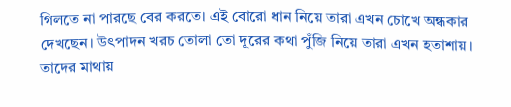গিলতে না পারছে বের করতে। এই বোরো ধান নিয়ে তারা এখন চোখে অন্ধকার দেখছেন। উৎপাদন খরচ তোলা তো দূরের কথা পুঁজি নিয়ে তারা এখন হতাশায়। তাদের মাথায়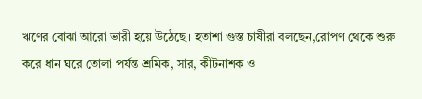ঋণের বোঝা আরো ভারী হয়ে উঠেছে। হতাশা গুস্ত চাষীরা বলছেন,রোপণ থেকে শুরু করে ধান ঘরে তোলা পর্যন্ত শ্রমিক, সার, কীটনাশক ও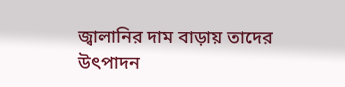জ্বালানির দাম বাড়ায় তাদের উৎপাদন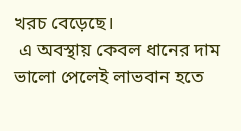খরচ বেড়েছে।
 এ অবস্থায় কেবল ধানের দাম ভালো পেলেই লাভবান হতে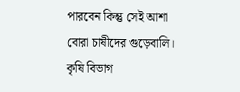পারবেন কিন্তু সেই আশা বোরা চাষীদের গুড়েবালি।
কৃষি বিভাগ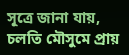সূত্রে জানা যায়, চলতি মৌসুমে প্রায়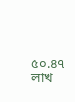৫০.৪৭ লাখ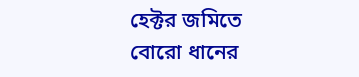হেক্টর জমিতে বোরো ধানের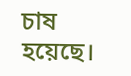চাষ হয়েছে।